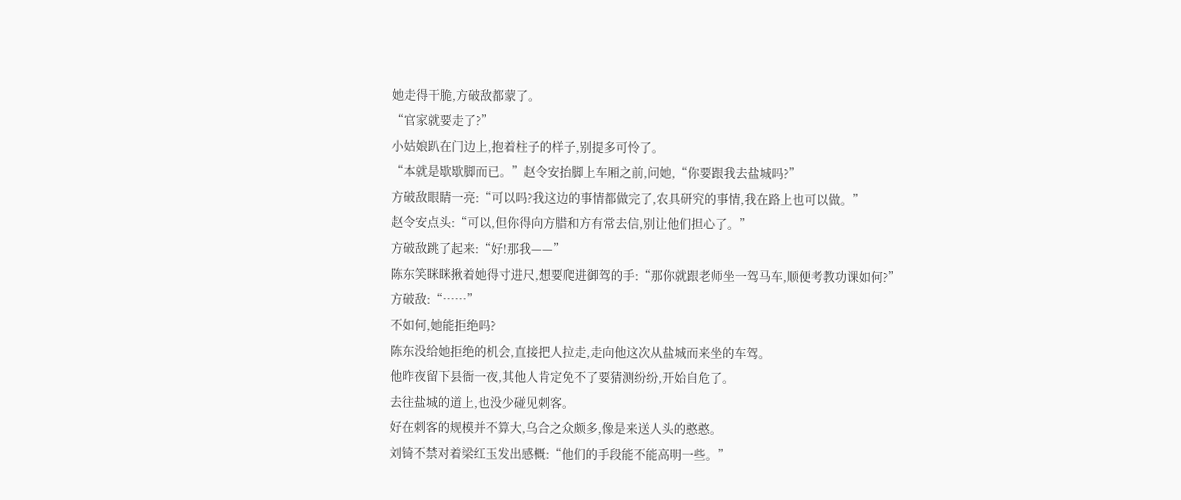她走得干脆,方破敌都蒙了。
“官家就要走了?”
小姑娘趴在门边上,抱着柱子的样子,别提多可怜了。
“本就是歇歇脚而已。”赵令安抬脚上车厢之前,问她,“你要跟我去盐城吗?”
方破敌眼睛一亮:“可以吗?我这边的事情都做完了,农具研究的事情,我在路上也可以做。”
赵令安点头:“可以,但你得向方腊和方有常去信,别让他们担心了。”
方破敌跳了起来:“好!那我——”
陈东笑眯眯揪着她得寸进尺,想要爬进御驾的手:“那你就跟老师坐一驾马车,顺便考教功课如何?”
方破敌:“……”
不如何,她能拒绝吗?
陈东没给她拒绝的机会,直接把人拉走,走向他这次从盐城而来坐的车驾。
他昨夜留下县衙一夜,其他人肯定免不了要猜测纷纷,开始自危了。
去往盐城的道上,也没少碰见刺客。
好在刺客的规模并不算大,乌合之众颇多,像是来送人头的憨憨。
刘锜不禁对着梁红玉发出感概:“他们的手段能不能高明一些。”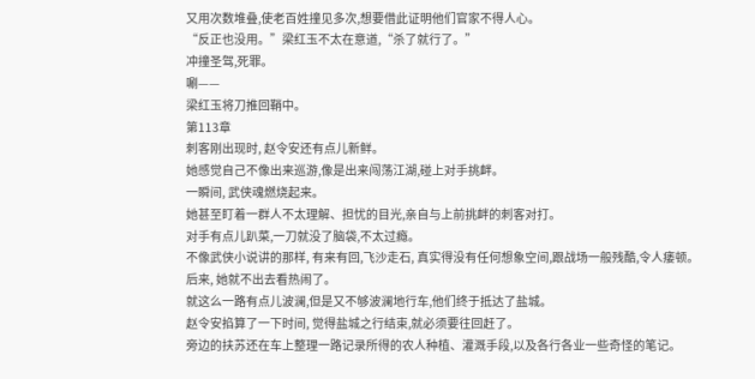又用次数堆叠,使老百姓撞见多次,想要借此证明他们官家不得人心。
“反正也没用。”梁红玉不太在意道,“杀了就行了。”
冲撞圣驾,死罪。
唰——
梁红玉将刀推回鞘中。
第113章
刺客刚出现时, 赵令安还有点儿新鲜。
她感觉自己不像出来巡游,像是出来闯荡江湖,碰上对手挑衅。
一瞬间, 武侠魂燃烧起来。
她甚至盯着一群人不太理解、担忧的目光,亲自与上前挑衅的刺客对打。
对手有点儿趴菜,一刀就没了脑袋,不太过瘾。
不像武侠小说讲的那样, 有来有回,飞沙走石, 真实得没有任何想象空间,跟战场一般残酷,令人痿顿。
后来, 她就不出去看热闹了。
就这么一路有点儿波澜,但是又不够波澜地行车,他们终于抵达了盐城。
赵令安掐算了一下时间, 觉得盐城之行结束,就必须要往回赶了。
旁边的扶苏还在车上整理一路记录所得的农人种植、灌溉手段,以及各行各业一些奇怪的笔记。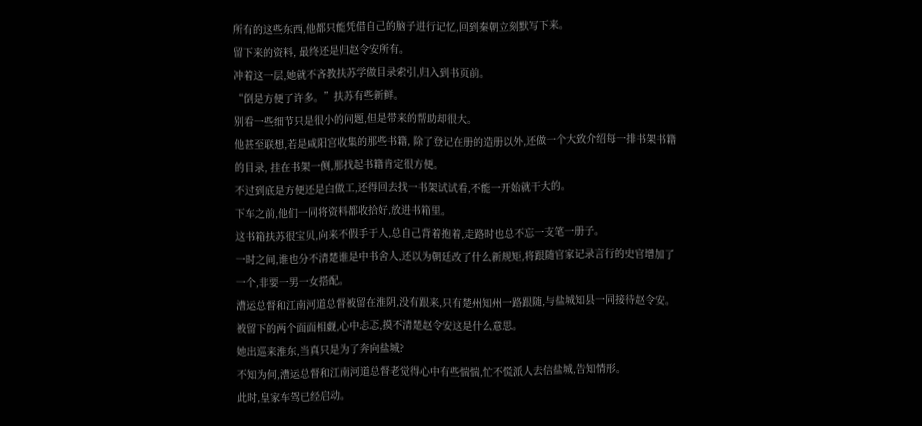所有的这些东西,他都只能凭借自己的脑子进行记忆,回到秦朝立刻默写下来。
留下来的资料, 最终还是归赵令安所有。
冲着这一层,她就不吝教扶苏学做目录索引,归入到书页前。
“倒是方便了许多。”扶苏有些新鲜。
别看一些细节只是很小的问题,但是带来的帮助却很大。
他甚至联想,若是咸阳宫收集的那些书籍, 除了登记在册的造册以外,还做一个大致介绍每一排书架书籍的目录, 挂在书架一侧,那找起书籍肯定很方便。
不过到底是方便还是白做工,还得回去找一书架试试看,不能一开始就干大的。
下车之前,他们一同将资料都收拾好,放进书箱里。
这书箱扶苏很宝贝,向来不假手于人,总自己背着抱着,走路时也总不忘一支笔一册子。
一时之间,谁也分不清楚谁是中书舍人,还以为朝廷改了什么新规矩,将跟随官家记录言行的史官增加了一个,非要一男一女搭配。
漕运总督和江南河道总督被留在淮阴,没有跟来,只有楚州知州一路跟随,与盐城知县一同接待赵令安。
被留下的两个面面相觑,心中忐忑,摸不清楚赵令安这是什么意思。
她出巡来淮东,当真只是为了奔向盐城?
不知为何,漕运总督和江南河道总督老觉得心中有些惴惴,忙不慌派人去信盐城,告知情形。
此时,皇家车驾已经启动。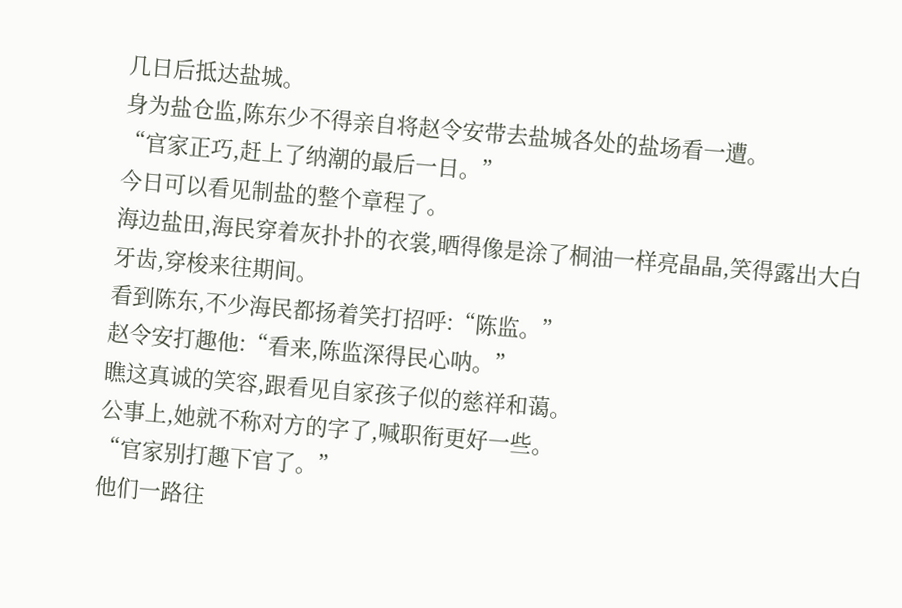几日后抵达盐城。
身为盐仓监,陈东少不得亲自将赵令安带去盐城各处的盐场看一遭。
“官家正巧,赶上了纳潮的最后一日。”
今日可以看见制盐的整个章程了。
海边盐田,海民穿着灰扑扑的衣裳,晒得像是涂了桐油一样亮晶晶,笑得露出大白牙齿,穿梭来往期间。
看到陈东,不少海民都扬着笑打招呼:“陈监。”
赵令安打趣他:“看来,陈监深得民心呐。”
瞧这真诚的笑容,跟看见自家孩子似的慈祥和蔼。
公事上,她就不称对方的字了,喊职衔更好一些。
“官家别打趣下官了。”
他们一路往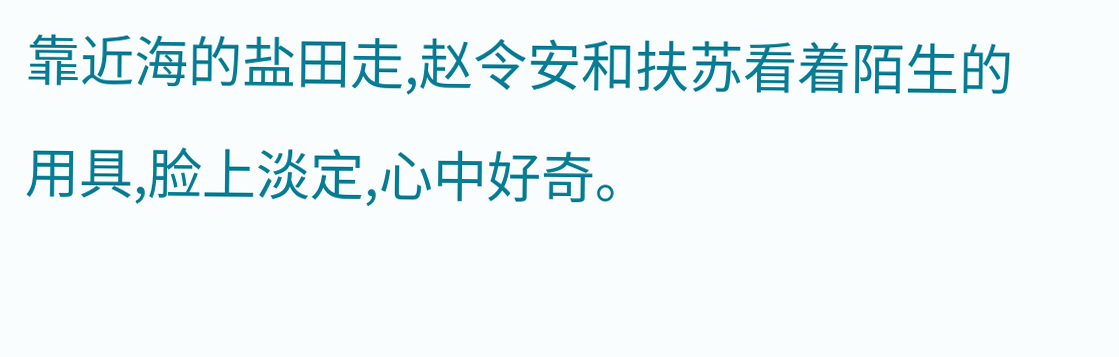靠近海的盐田走,赵令安和扶苏看着陌生的用具,脸上淡定,心中好奇。